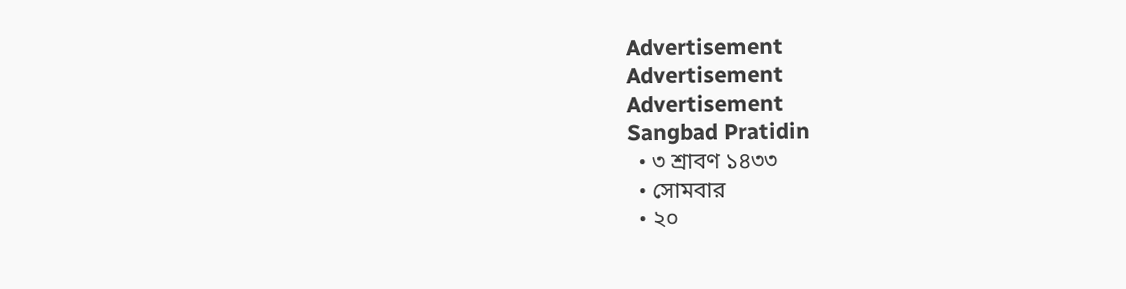Advertisement
Advertisement
Advertisement
Sangbad Pratidin
  • ৩ শ্রাবণ ১৪৩৩
  • সোমবার
  • ২০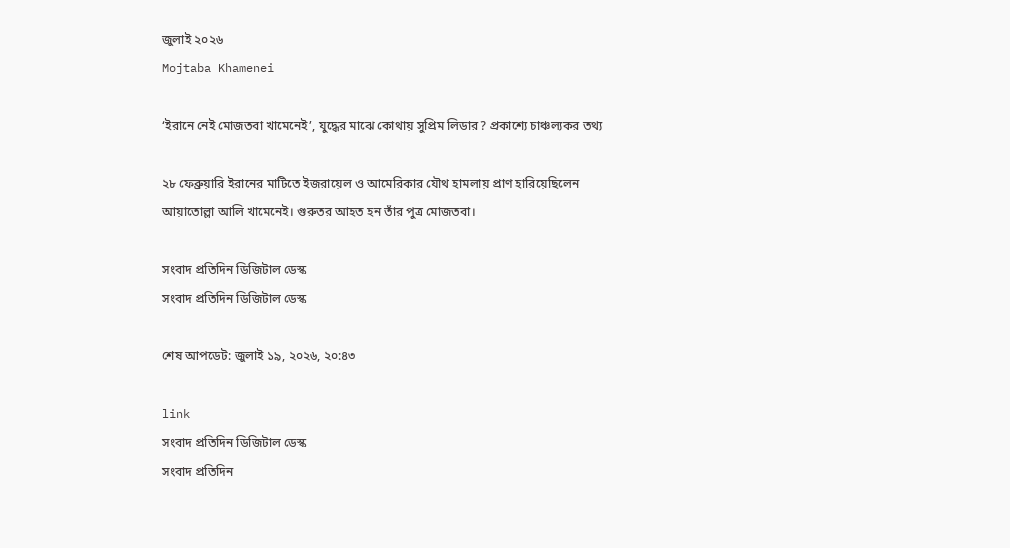জুলাই ২০২৬
Mojtaba Khamenei

‘ইরানে নেই মোজতবা খামেনেই’, যুদ্ধের মাঝে কোথায় সুপ্রিম লিডার? প্রকাশ্যে চাঞ্চল্যকর তথ্য

২৮ ফেব্রুয়ারি ইরানের মাটিতে ইজরায়েল ও আমেরিকার যৌথ হামলায় প্রাণ হারিয়েছিলেন আয়াতোল্লা আলি খামেনেই। গুরুতর আহত হন তাঁর পুত্র মোজতবা।

সংবাদ প্রতিদিন ডিজিটাল ডেস্ক
সংবাদ প্রতিদিন ডিজিটাল ডেস্ক

শেষ আপডেট: জুলাই ১৯, ২০২৬, ২০:৪৩

link
সংবাদ প্রতিদিন ডিজিটাল ডেস্ক
সংবাদ প্রতিদিন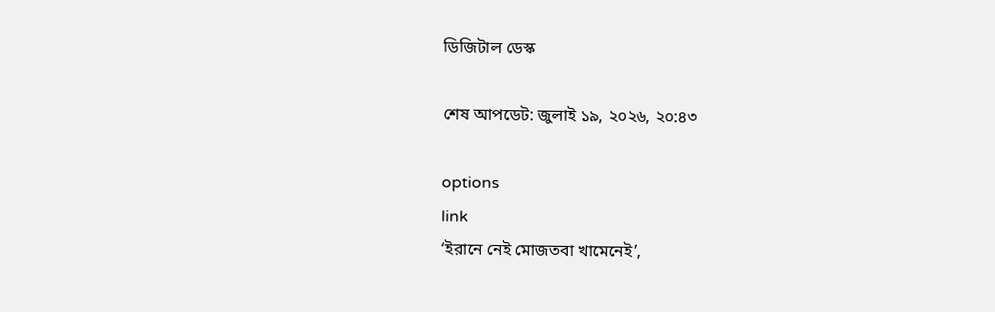ডিজিটাল ডেস্ক

শেষ আপডেট: জুলাই ১৯, ২০২৬, ২০:৪৩

options
link
‘ইরানে নেই মোজতবা খামেনেই’,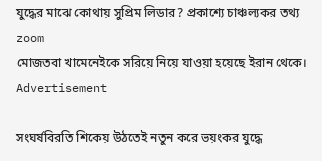যুদ্ধের মাঝে কোথায় সুপ্রিম লিডার? প্রকাশ্যে চাঞ্চল্যকর তথ্য zoom
মোজতবা খামেনেইকে সরিয়ে নিয়ে যাওয়া হয়েছে ইরান থেকে।
Advertisement

সংঘর্ষবিরতি শিকেয় উঠতেই নতুন করে ভয়ংকর যুদ্ধে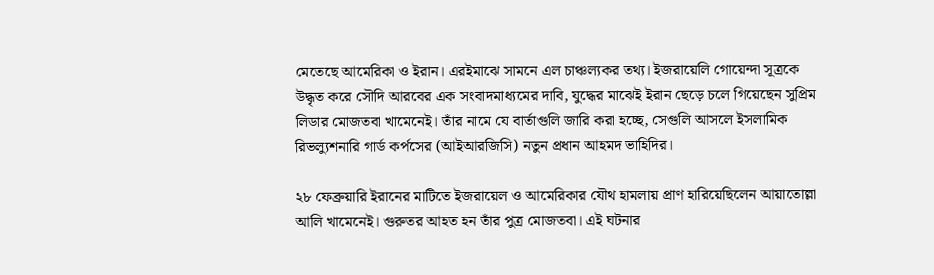মেতেছে আমেরিকা ও ইরান। এরইমাঝে সামনে এল চাঞ্চল্যকর তথ্য। ইজরায়েলি গোয়েন্দা সূত্রকে উদ্ধৃত করে সৌদি আরবের এক সংবাদমাধ্যমের দাবি, যুদ্ধের মাঝেই ইরান ছেড়ে চলে গিয়েছেন সুপ্রিম লিডার মোজতবা খামেনেই। তাঁর নামে যে বার্তাগুলি জারি করা হচ্ছে, সেগুলি আসলে ইসলামিক রিভল্যুশনারি গার্ড কর্পসের (আইআরজিসি) নতুন প্রধান আহমদ ভাহিদির।

২৮ ফেব্রুয়ারি ইরানের মাটিতে ইজরায়েল ও আমেরিকার যৌথ হামলায় প্রাণ হারিয়েছিলেন আয়াতোল্লা আলি খামেনেই। গুরুতর আহত হন তাঁর পুত্র মোজতবা। এই ঘটনার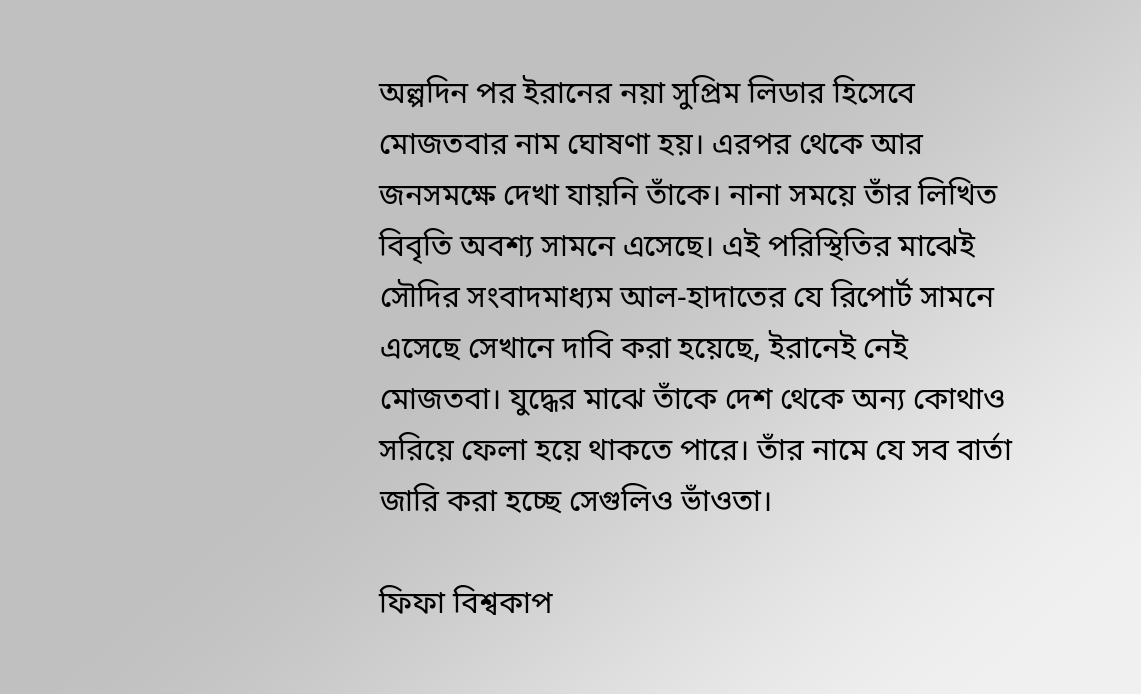অল্পদিন পর ইরানের নয়া সুপ্রিম লিডার হিসেবে মোজতবার নাম ঘোষণা হয়। এরপর থেকে আর জনসমক্ষে দেখা যায়নি তাঁকে। নানা সময়ে তাঁর লিখিত বিবৃতি অবশ্য সামনে এসেছে। এই পরিস্থিতির মাঝেই সৌদির সংবাদমাধ্যম আল-হাদাতের যে রিপোর্ট সামনে এসেছে সেখানে দাবি করা হয়েছে, ইরানেই নেই মোজতবা। যুদ্ধের মাঝে তাঁকে দেশ থেকে অন্য কোথাও সরিয়ে ফেলা হয়ে থাকতে পারে। তাঁর নামে যে সব বার্তা জারি করা হচ্ছে সেগুলিও ভাঁওতা।

ফিফা বিশ্বকাপ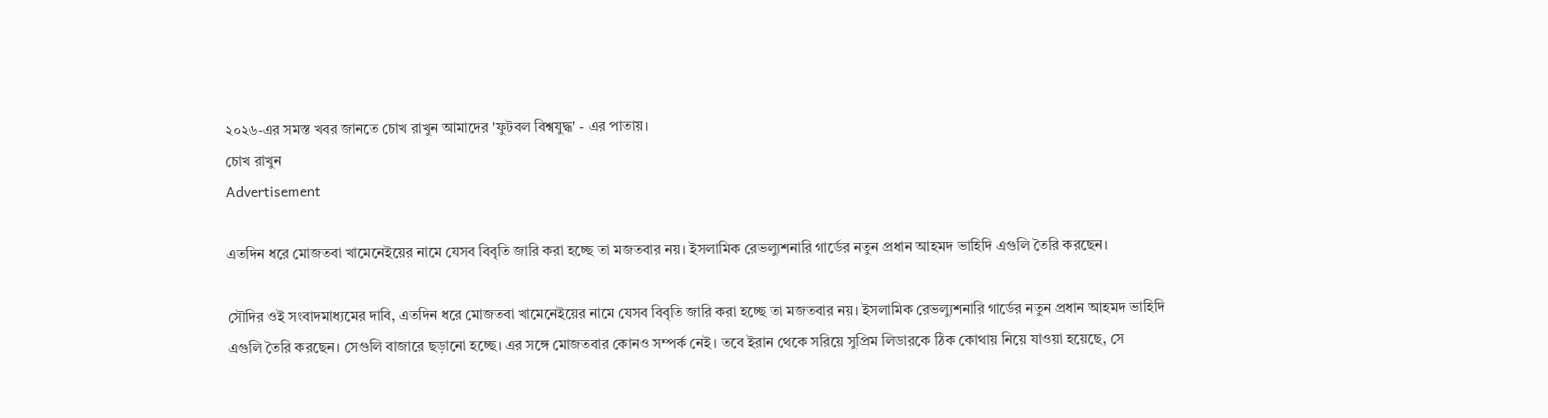২০২৬-এর সমস্ত খবর জানতে চোখ রাখুন আমাদের 'ফুটবল বিশ্বযুদ্ধ' - এর পাতায়।
চোখ রাখুন
Advertisement

এতদিন ধরে মোজতবা খামেনেইয়ের নামে যেসব বিবৃতি জারি করা হচ্ছে তা মজতবার নয়। ইসলামিক রেভল্যুশনারি গার্ডের নতুন প্রধান আহমদ ভাহিদি এগুলি তৈরি করছেন।

সৌদির ওই সংবাদমাধ্যমের দাবি, এতদিন ধরে মোজতবা খামেনেইয়ের নামে যেসব বিবৃতি জারি করা হচ্ছে তা মজতবার নয়। ইসলামিক রেভল্যুশনারি গার্ডের নতুন প্রধান আহমদ ভাহিদি এগুলি তৈরি করছেন। সেগুলি বাজারে ছড়ানো হচ্ছে। এর সঙ্গে মোজতবার কোনও সম্পর্ক নেই। তবে ইরান থেকে সরিয়ে সুপ্রিম লিডারকে ঠিক কোথায় নিয়ে যাওয়া হয়েছে, সে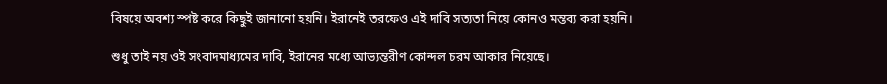বিষয়ে অবশ্য স্পষ্ট করে কিছুই জানানো হয়নি। ইরানেই তরফেও এই দাবি সত্যতা নিয়ে কোনও মন্তব্য করা হয়নি।

শুধু তাই নয় ওই সংবাদমাধ্যমের দাবি, ইরানের মধ্যে আভ্যন্তরীণ কোন্দল চরম আকার নিয়েছে।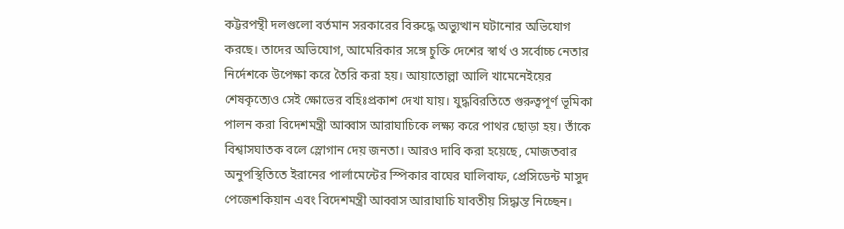কট্টরপন্থী দলগুলো বর্তমান সরকারের বিরুদ্ধে অভ্যুত্থান ঘটানোর অভিযোগ করছে। তাদের অভিযোগ, আমেরিকার সঙ্গে চুক্তি দেশের স্বার্থ ও সর্বোচ্চ নেতার নির্দেশকে উপেক্ষা করে তৈরি করা হয়। আয়াতোল্লা আলি খামেনেইয়ের শেষকৃত্যেও সেই ক্ষোভের বহিঃপ্রকাশ দেখা যায়। যুদ্ধবিরতিতে গুরুত্বপূর্ণ ভূমিকা পালন করা বিদেশমন্ত্রী আব্বাস আরাঘাচিকে লক্ষ্য করে পাথর ছোড়া হয়। তাঁকে বিশ্বাসঘাতক বলে স্লোগান দেয় জনতা। আরও দাবি করা হয়েছে, মোজতবার অনুপস্থিতিতে ইরানের পার্লামেন্টের স্পিকার বাঘের ঘালিবাফ, প্রেসিডেন্ট মাসুদ পেজেশকিয়ান এবং বিদেশমন্ত্রী আব্বাস আরাঘাচি যাবতীয় সিদ্ধান্ত নিচ্ছেন।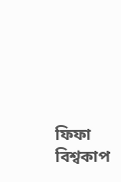ফিফা বিশ্বকাপ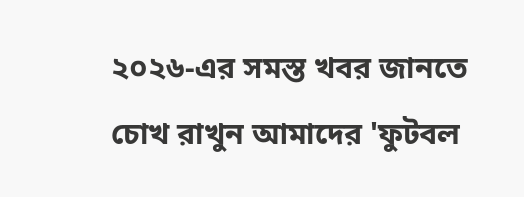২০২৬-এর সমস্ত খবর জানতে চোখ রাখুন আমাদের 'ফুটবল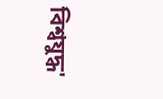বিশ্বযুদ্ধ'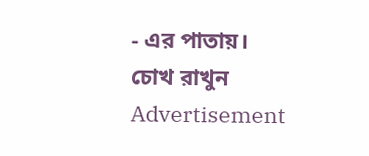- এর পাতায়।
চোখ রাখুন
Advertisement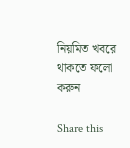নিয়মিত খবরে থাকতে ফলো করুন

Share this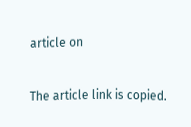article on

The article link is copied.